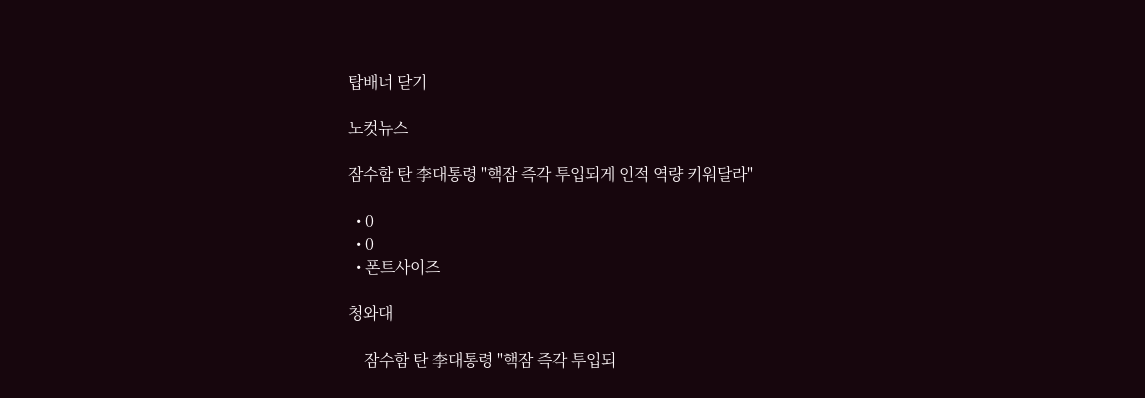탑배너 닫기

노컷뉴스

잠수함 탄 李대통령 "핵잠 즉각 투입되게 인적 역량 키워달라"

  • 0
  • 0
  • 폰트사이즈

청와대

    잠수함 탄 李대통령 "핵잠 즉각 투입되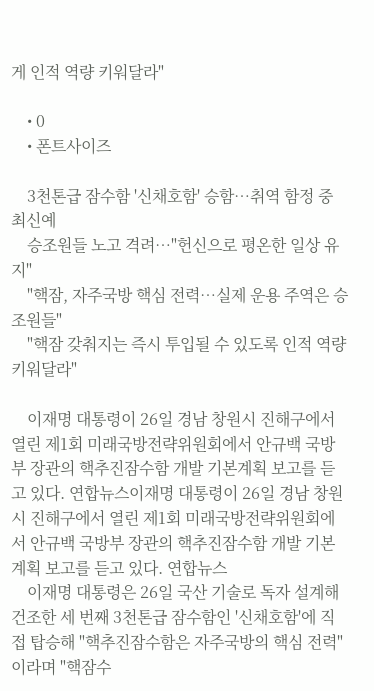게 인적 역량 키워달라"

    • 0
    • 폰트사이즈

    3천톤급 잠수함 '신채호함' 승함…취역 함정 중 최신예
    승조원들 노고 격려…"헌신으로 평온한 일상 유지"
    "핵잠, 자주국방 핵심 전력…실제 운용 주역은 승조원들"
    "핵잠 갖춰지는 즉시 투입될 수 있도록 인적 역량 키워달라"

    이재명 대통령이 26일 경남 창원시 진해구에서 열린 제1회 미래국방전략위원회에서 안규백 국방부 장관의 핵추진잠수함 개발 기본계획 보고를 듣고 있다. 연합뉴스이재명 대통령이 26일 경남 창원시 진해구에서 열린 제1회 미래국방전략위원회에서 안규백 국방부 장관의 핵추진잠수함 개발 기본계획 보고를 듣고 있다. 연합뉴스
    이재명 대통령은 26일 국산 기술로 독자 설계해 건조한 세 번째 3천톤급 잠수함인 '신채호함'에 직접 탑승해 "핵추진잠수함은 자주국방의 핵심 전력"이라며 "핵잠수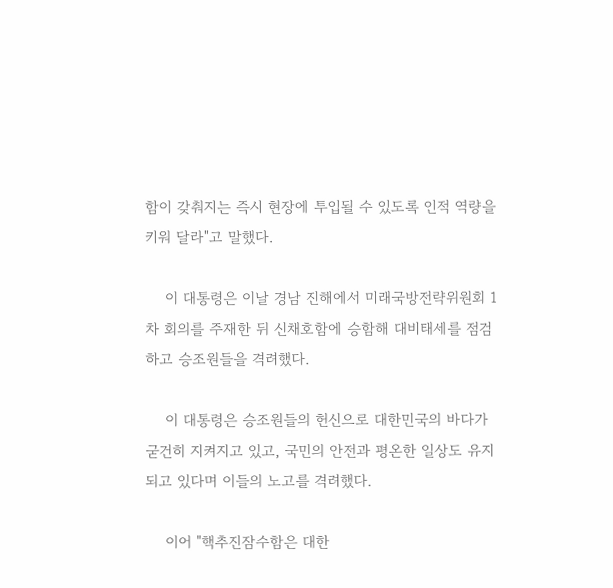함이 갖춰지는 즉시 현장에 투입될 수 있도록 인적 역량을 키워 달라"고 말했다.

    이 대통령은 이날 경남 진해에서 미래국방전략위원회 1차 회의를 주재한 뒤 신채호함에 승함해 대비태세를 점검하고 승조원들을 격려했다.

    이 대통령은 승조원들의 헌신으로 대한민국의 바다가 굳건히 지켜지고 있고, 국민의 안전과 평온한 일상도 유지되고 있다며 이들의 노고를 격려했다.

    이어 "핵추진잠수함은 대한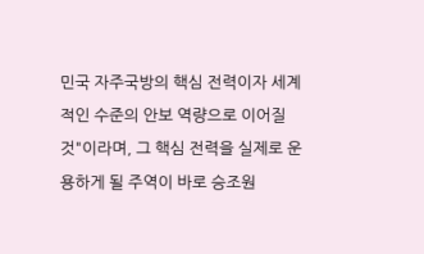민국 자주국방의 핵심 전력이자 세계적인 수준의 안보 역량으로 이어질 것"이라며, 그 핵심 전력을 실제로 운용하게 될 주역이 바로 승조원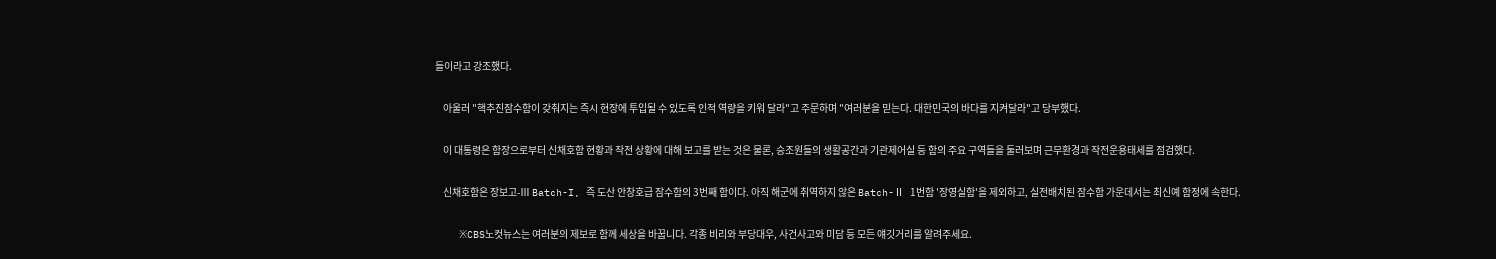들이라고 강조했다.

    아울러 "핵추진잠수함이 갖춰지는 즉시 현장에 투입될 수 있도록 인적 역량을 키워 달라"고 주문하며 "여러분을 믿는다. 대한민국의 바다를 지켜달라"고 당부했다.

    이 대통령은 함장으로부터 신채호함 현황과 작전 상황에 대해 보고를 받는 것은 물론, 승조원들의 생활공간과 기관제어실 등 함의 주요 구역들을 둘러보며 근무환경과 작전운용태세를 점검했다.

    신채호함은 장보고-Ⅲ Batch-I, 즉 도산 안창호급 잠수함의 3번째 함이다. 아직 해군에 취역하지 않은 Batch-Ⅱ 1번함 '장영실함'을 제외하고, 실전배치된 잠수함 가운데서는 최신예 함정에 속한다.

    ※CBS노컷뉴스는 여러분의 제보로 함께 세상을 바꿉니다. 각종 비리와 부당대우, 사건사고와 미담 등 모든 얘깃거리를 알려주세요.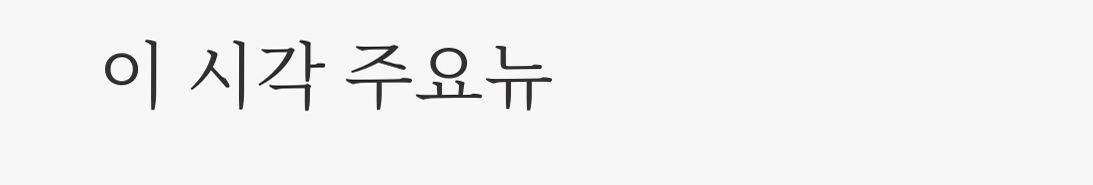이 시각 주요뉴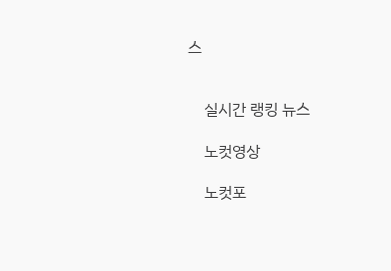스


    실시간 랭킹 뉴스

    노컷영상

    노컷포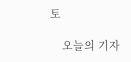토

    오늘의 기자